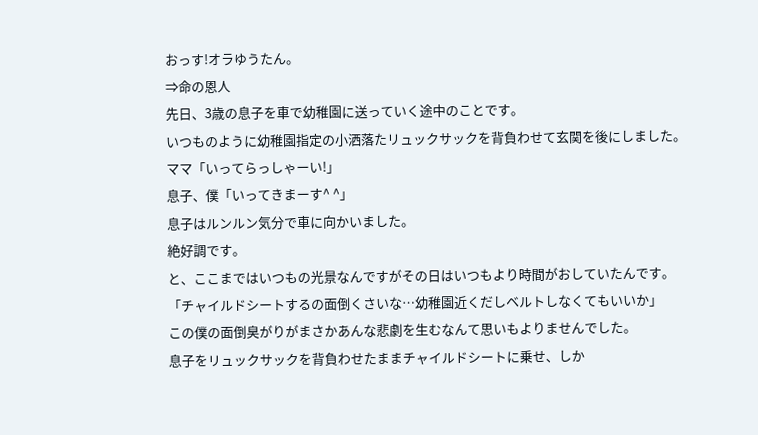おっす!オラゆうたん。
⇒命の恩人
先日、3歳の息子を車で幼稚園に送っていく途中のことです。
いつものように幼稚園指定の小洒落たリュックサックを背負わせて玄関を後にしました。
ママ「いってらっしゃーい!」
息子、僕「いってきまーす^ ^」
息子はルンルン気分で車に向かいました。
絶好調です。
と、ここまではいつもの光景なんですがその日はいつもより時間がおしていたんです。
「チャイルドシートするの面倒くさいな…幼稚園近くだしベルトしなくてもいいか」
この僕の面倒臭がりがまさかあんな悲劇を生むなんて思いもよりませんでした。
息子をリュックサックを背負わせたままチャイルドシートに乗せ、しか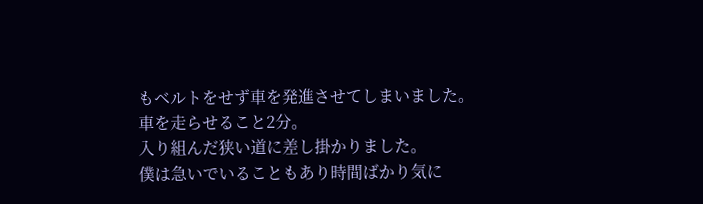もベルトをせず車を発進させてしまいました。
車を走らせること2分。
入り組んだ狭い道に差し掛かりました。
僕は急いでいることもあり時間ばかり気に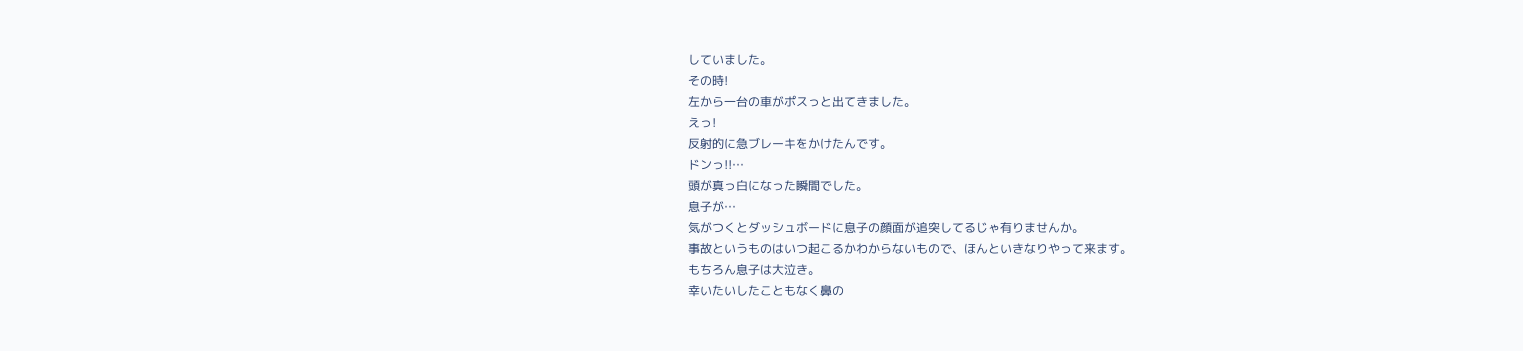していました。
その時!
左から一台の車がポスっと出てきました。
えっ!
反射的に急ブレーキをかけたんです。
ドンっ!!…
頭が真っ白になった瞬間でした。
息子が…
気がつくとダッシュボードに息子の顔面が追突してるじゃ有りませんか。
事故というものはいつ起こるかわからないもので、ほんといきなりやって来ます。
もちろん息子は大泣き。
幸いたいしたこともなく鼻の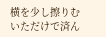横を少し擦りむいただけで済ん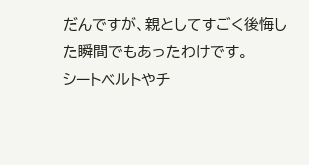だんですが、親としてすごく後悔した瞬間でもあったわけです。
シートベルトやチ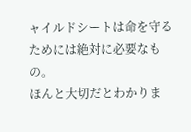ャイルドシートは命を守るためには絶対に必要なもの。
ほんと大切だとわかりま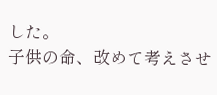した。
子供の命、改めて考えさせ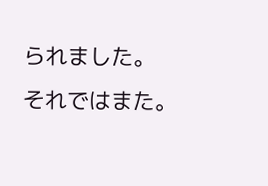られました。
それではまた。